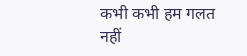कभी कभी हम गलत नहीं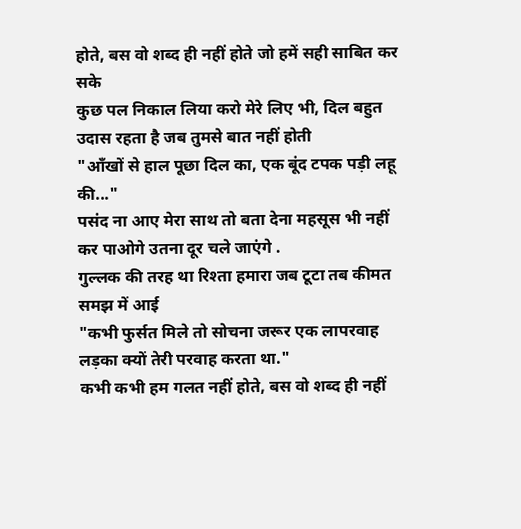होते, बस वो शब्द ही नहीं होते जो हमें सही साबित कर सके
कुछ पल निकाल लिया करो मेरे लिए भी, दिल बहुत उदास रहता है जब तुमसे बात नहीं होती
"आँखों से हाल पूछा दिल का, एक बूंद टपक पड़ी लहू की..."
पसंद ना आए मेरा साथ तो बता देना महसूस भी नहीं कर पाओगे उतना दूर चले जाएंगे .
गुल्लक की तरह था रिश्ता हमारा जब टूटा तब कीमत समझ में आई
"कभी फुर्सत मिले तो सोचना जरूर एक लापरवाह लड़का क्यों तेरी परवाह करता था."
कभी कभी हम गलत नहीं होते, बस वो शब्द ही नहीं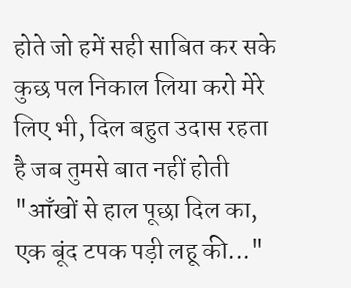होते जो हमें सही साबित कर सके
कुछ पल निकाल लिया करो मेरे लिए भी, दिल बहुत उदास रहता है जब तुमसे बात नहीं होती
"आँखों से हाल पूछा दिल का, एक बूंद टपक पड़ी लहू की..."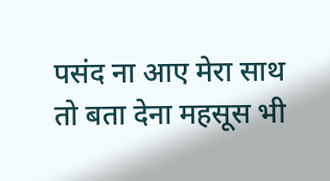पसंद ना आए मेरा साथ तो बता देना महसूस भी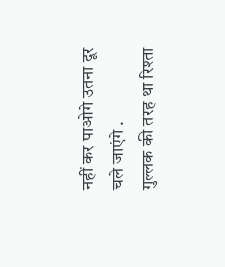नहीं कर पाओगे उतना दूर चले जाएंगे .
गुल्लक की तरह था रिश्ता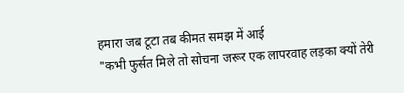हमारा जब टूटा तब कीमत समझ में आई
"कभी फुर्सत मिले तो सोचना जरूर एक लापरवाह लड़का क्यों तेरी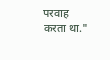परवाह करता था."